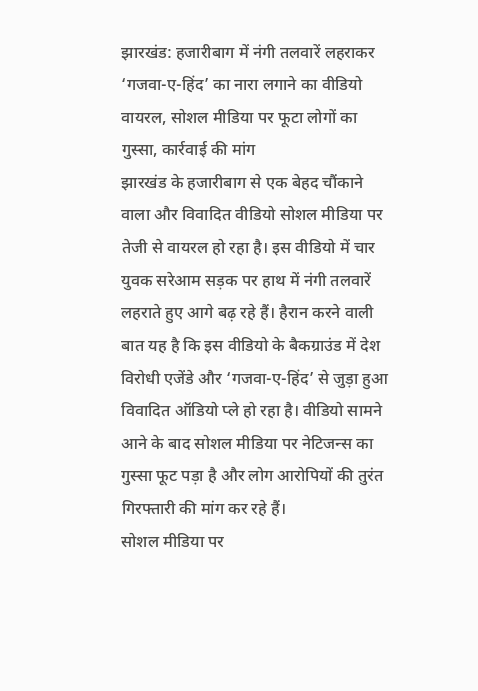झारखंड: हजारीबाग में नंगी तलवारें लहराकर ‘गजवा-ए-हिंद’ का नारा लगाने का वीडियो वायरल, सोशल मीडिया पर फूटा लोगों का गुस्सा, कार्रवाई की मांग
झारखंड के हजारीबाग से एक बेहद चौंकाने वाला और विवादित वीडियो सोशल मीडिया पर तेजी से वायरल हो रहा है। इस वीडियो में चार युवक सरेआम सड़क पर हाथ में नंगी तलवारें लहराते हुए आगे बढ़ रहे हैं। हैरान करने वाली बात यह है कि इस वीडियो के बैकग्राउंड में देश विरोधी एजेंडे और ‘गजवा-ए-हिंद’ से जुड़ा हुआ विवादित ऑडियो प्ले हो रहा है। वीडियो सामने आने के बाद सोशल मीडिया पर नेटिजन्स का गुस्सा फूट पड़ा है और लोग आरोपियों की तुरंत गिरफ्तारी की मांग कर रहे हैं।
सोशल मीडिया पर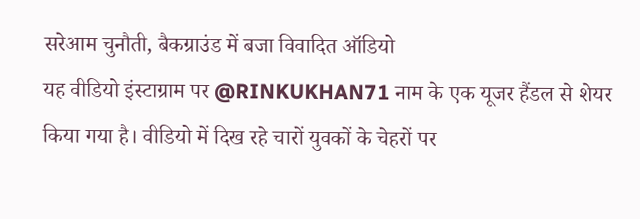सरेआम चुनौती, बैकग्राउंड में बजा विवादित ऑडियो
यह वीडियो इंस्टाग्राम पर @RINKUKHAN71 नाम के एक यूजर हैंडल से शेयर किया गया है। वीडियो में दिख रहे चारों युवकों के चेहरों पर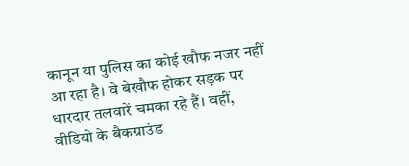कानून या पुलिस का कोई खौफ नजर नहीं आ रहा है। वे बेखौफ होकर सड़क पर धारदार तलवारें चमका रहे हैं। वहीं, वीडियो के बैकग्राउंड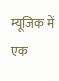म्यूजिक में एक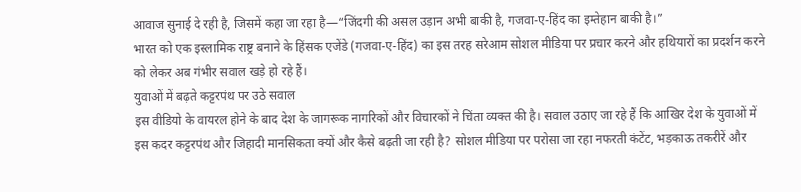आवाज सुनाई दे रही है, जिसमें कहा जा रहा है—“जिंदगी की असल उड़ान अभी बाकी है, गजवा-ए-हिंद का इम्तेहान बाकी है।”
भारत को एक इस्लामिक राष्ट्र बनाने के हिंसक एजेंडे (गजवा-ए-हिंद) का इस तरह सरेआम सोशल मीडिया पर प्रचार करने और हथियारों का प्रदर्शन करने को लेकर अब गंभीर सवाल खड़े हो रहे हैं।
युवाओं में बढ़ते कट्टरपंथ पर उठे सवाल
इस वीडियो के वायरल होने के बाद देश के जागरूक नागरिकों और विचारकों ने चिंता व्यक्त की है। सवाल उठाए जा रहे हैं कि आखिर देश के युवाओं में इस कदर कट्टरपंथ और जिहादी मानसिकता क्यों और कैसे बढ़ती जा रही है? सोशल मीडिया पर परोसा जा रहा नफरती कंटेंट, भड़काऊ तकरीरें और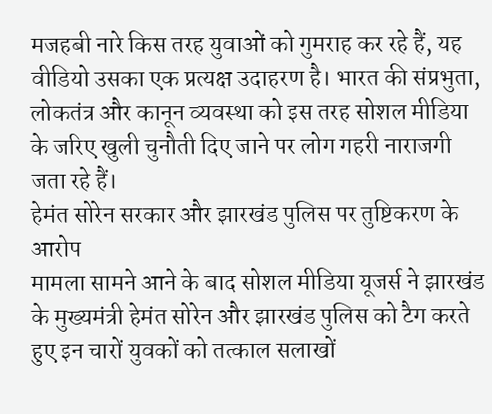मजहबी नारे किस तरह युवाओं को गुमराह कर रहे हैं, यह वीडियो उसका एक प्रत्यक्ष उदाहरण है। भारत की संप्रभुता, लोकतंत्र और कानून व्यवस्था को इस तरह सोशल मीडिया के जरिए खुली चुनौती दिए जाने पर लोग गहरी नाराजगी जता रहे हैं।
हेमंत सोरेन सरकार और झारखंड पुलिस पर तुष्टिकरण के आरोप
मामला सामने आने के बाद सोशल मीडिया यूजर्स ने झारखंड के मुख्यमंत्री हेमंत सोरेन और झारखंड पुलिस को टैग करते हुए इन चारों युवकों को तत्काल सलाखों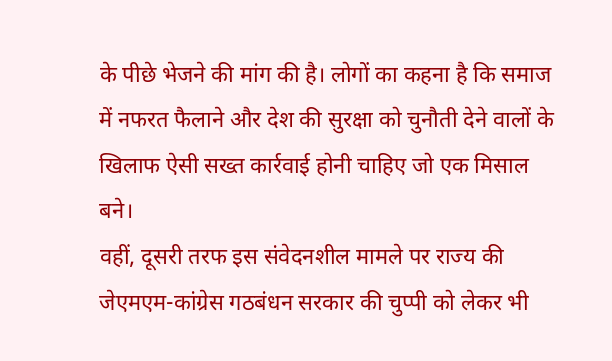के पीछे भेजने की मांग की है। लोगों का कहना है कि समाज में नफरत फैलाने और देश की सुरक्षा को चुनौती देने वालों के खिलाफ ऐसी सख्त कार्रवाई होनी चाहिए जो एक मिसाल बने।
वहीं, दूसरी तरफ इस संवेदनशील मामले पर राज्य की जेएमएम-कांग्रेस गठबंधन सरकार की चुप्पी को लेकर भी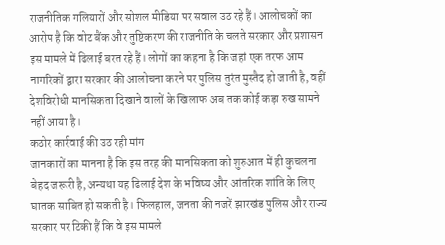राजनीतिक गलियारों और सोशल मीडिया पर सवाल उठ रहे हैं। आलोचकों का आरोप है कि वोट बैंक और तुष्टिकरण की राजनीति के चलते सरकार और प्रशासन इस मामले में ढिलाई बरत रहे हैं। लोगों का कहना है कि जहां एक तरफ आम नागरिकों द्वारा सरकार की आलोचना करने पर पुलिस तुरंत मुस्तैद हो जाती है, वहीं देशविरोधी मानसिकता दिखाने वालों के खिलाफ अब तक कोई कड़ा रुख सामने नहीं आया है।
कठोर कार्रवाई की उठ रही मांग
जानकारों का मानना है कि इस तरह की मानसिकता को शुरुआत में ही कुचलना बेहद जरूरी है, अन्यथा यह ढिलाई देश के भविष्य और आंतरिक शांति के लिए घातक साबित हो सकती है। फिलहाल, जनता की नजरें झारखंड पुलिस और राज्य सरकार पर टिकी हैं कि वे इस मामले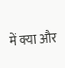में क्या और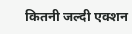कितनी जल्दी एक्शन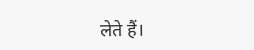लेते हैं।